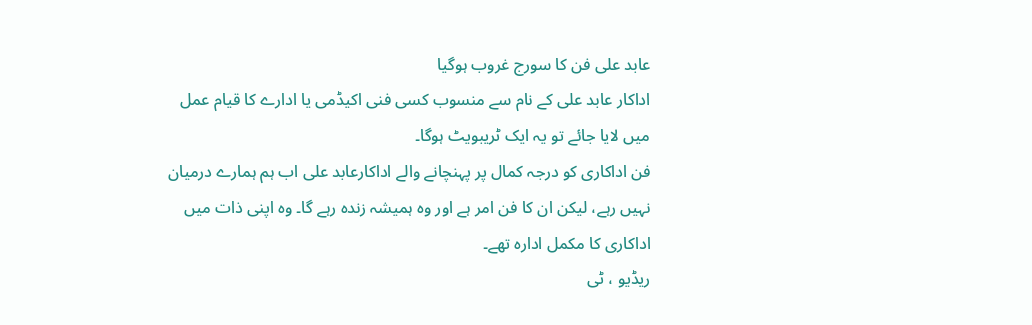عابد علی فن کا سورج غروب ہوگیا
اداکار عابد علی کے نام سے منسوب کسی فنی اکیڈمی یا ادارے کا قیام عمل میں لایا جائے تو یہ ایک ٹریبویٹ ہوگا۔
فن اداکاری کو درجہ کمال پر پہنچانے والے اداکارعابد علی اب ہم ہمارے درمیان نہیں رہے، لیکن ان کا فن امر ہے اور وہ ہمیشہ زندہ رہے گا۔ وہ اپنی ذات میں اداکاری کا مکمل ادارہ تھے۔
ریڈیو ، ٹی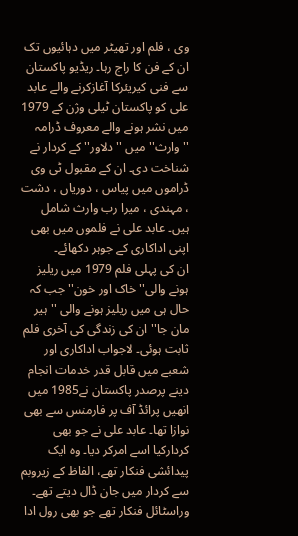وی ، فلم اور تھیٹر میں دہائیوں تک ان کے فن کا راج رہا۔ ریڈیو پاکستان سے فنی کیریئرکا آغازکرنے والے عابد علی کو پاکستان ٹیلی وژن کے 1979 میں نشر ہونے والے معروف ڈرامہ ''وارث'' میں ''دلاور'' کے کردار نے شناخت دی۔ ان کے مقبول ٹی وی ڈراموں میں پیاس ، دوریاں ، دشت ، مہندی ، میرا رب وارث شامل ہیں۔ عابد علی نے فلموں میں بھی اپنی اداکاری کے جوہر دکھائے۔
ان کی پہلی فلم 1979 میں ریلیز ہونے والی''خاک اور خون'' جب کہ حال ہی میں ریلیز ہونے والی ''ہیر مان جا'' ان کی زندگی کی آخری فلم ثابت ہوئی۔ لاجواب اداکاری اور شعبے میں قابل قدر خدمات انجام دینے پرصدر پاکستان نے1985 میں انھیں پرائڈ آف پر فارمنس سے بھی نوازا تھا۔ عابد علی نے جو بھی کردارکیا اسے امرکر دیا۔ وہ ایک پیدائشی فنکار تھے، الفاظ کے زیروبم سے کردار میں جان ڈال دیتے تھے۔
وراسٹائل فنکار تھے جو بھی رول ادا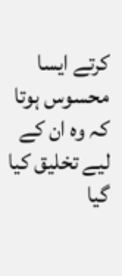کرتے ایسا محسوس ہوتا کہ وہ ان کے لیے تخلیق کیا گیا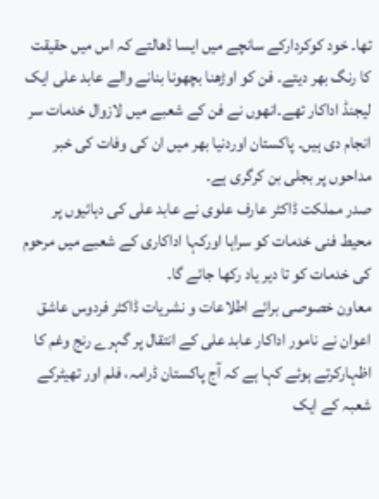تھا۔ خود کوکردارکے سانچے میں ایسا ڈھالتے کہ اس میں حقیقت کا رنگ بھر دیتے۔ فن کو اوڑھنا بچھونا بنانے والے عابد علی ایک لیجنڈ اداکار تھے۔انھوں نے فن کے شعبے میں لازوال خدمات سر انجام دی ہیں۔ پاکستان اوردنیا بھر میں ان کی وفات کی خبر مداحوں پر بجلی بن کرگری ہے۔
صدر مملکت ڈاکٹر عارف علوی نے عابد علی کی دہائیوں پر محیط فنی خدمات کو سراہا اورکہا اداکاری کے شعبے میں مرحوم کی خدمات کو تا دیر یاد رکھا جائے گا۔
معاون خصوصی برائے اطلاعات و نشریات ڈاکٹر فردوس عاشق اعوان نے نامور اداکار عابد علی کے انتقال پر گہرے رنج وغم کا اظہارکرتے ہوئے کہا ہے کہ آج پاکستان ڈرامہ، فلم اور تھیٹرکے شعبہ کے ایک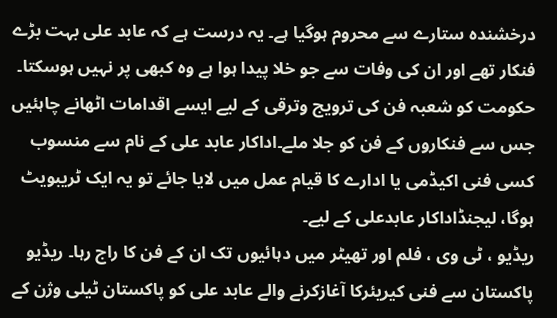درخشندہ ستارے سے محروم ہوگیا ہے۔ یہ درست ہے کہ عابد علی بہت بڑے فنکار تھے اور ان کی وفات سے جو خلا پیدا ہوا ہے وہ کبھی پر نہیں ہوسکتا۔
حکومت کو شعبہ فن کی ترویج وترقی کے لیے ایسے اقدامات اٹھانے چاہئیں جس سے فنکاروں کے فن کو جلا ملے۔اداکار عابد علی کے نام سے منسوب کسی فنی اکیڈمی یا ادارے کا قیام عمل میں لایا جائے تو یہ ایک ٹریبویٹ ہوگا، لیجنڈاداکار عابدعلی کے لیے۔
ریڈیو ، ٹی وی ، فلم اور تھیٹر میں دہائیوں تک ان کے فن کا راج رہا۔ ریڈیو پاکستان سے فنی کیریئرکا آغازکرنے والے عابد علی کو پاکستان ٹیلی وژن کے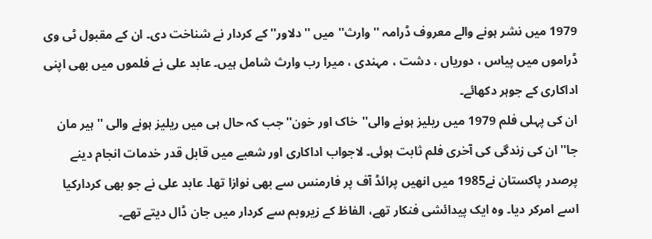1979 میں نشر ہونے والے معروف ڈرامہ ''وارث'' میں ''دلاور'' کے کردار نے شناخت دی۔ ان کے مقبول ٹی وی ڈراموں میں پیاس ، دوریاں ، دشت ، مہندی ، میرا رب وارث شامل ہیں۔ عابد علی نے فلموں میں بھی اپنی اداکاری کے جوہر دکھائے۔
ان کی پہلی فلم 1979 میں ریلیز ہونے والی''خاک اور خون'' جب کہ حال ہی میں ریلیز ہونے والی ''ہیر مان جا'' ان کی زندگی کی آخری فلم ثابت ہوئی۔ لاجواب اداکاری اور شعبے میں قابل قدر خدمات انجام دینے پرصدر پاکستان نے1985 میں انھیں پرائڈ آف پر فارمنس سے بھی نوازا تھا۔ عابد علی نے جو بھی کردارکیا اسے امرکر دیا۔ وہ ایک پیدائشی فنکار تھے، الفاظ کے زیروبم سے کردار میں جان ڈال دیتے تھے۔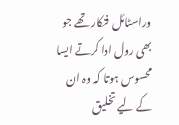وراسٹائل فنکار تھے جو بھی رول ادا کرتے ایسا محسوس ہوتا کہ وہ ان کے لیے تخلیق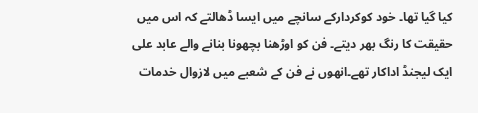کیا گیا تھا۔ خود کوکردارکے سانچے میں ایسا ڈھالتے کہ اس میں حقیقت کا رنگ بھر دیتے۔ فن کو اوڑھنا بچھونا بنانے والے عابد علی ایک لیجنڈ اداکار تھے۔انھوں نے فن کے شعبے میں لازوال خدمات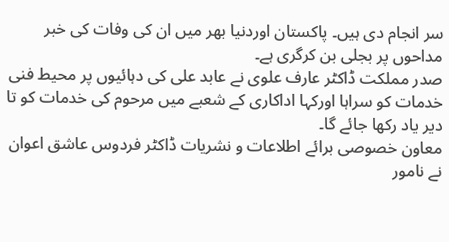سر انجام دی ہیں۔ پاکستان اوردنیا بھر میں ان کی وفات کی خبر مداحوں پر بجلی بن کرگری ہے۔
صدر مملکت ڈاکٹر عارف علوی نے عابد علی کی دہائیوں پر محیط فنی خدمات کو سراہا اورکہا اداکاری کے شعبے میں مرحوم کی خدمات کو تا دیر یاد رکھا جائے گا۔
معاون خصوصی برائے اطلاعات و نشریات ڈاکٹر فردوس عاشق اعوان نے نامور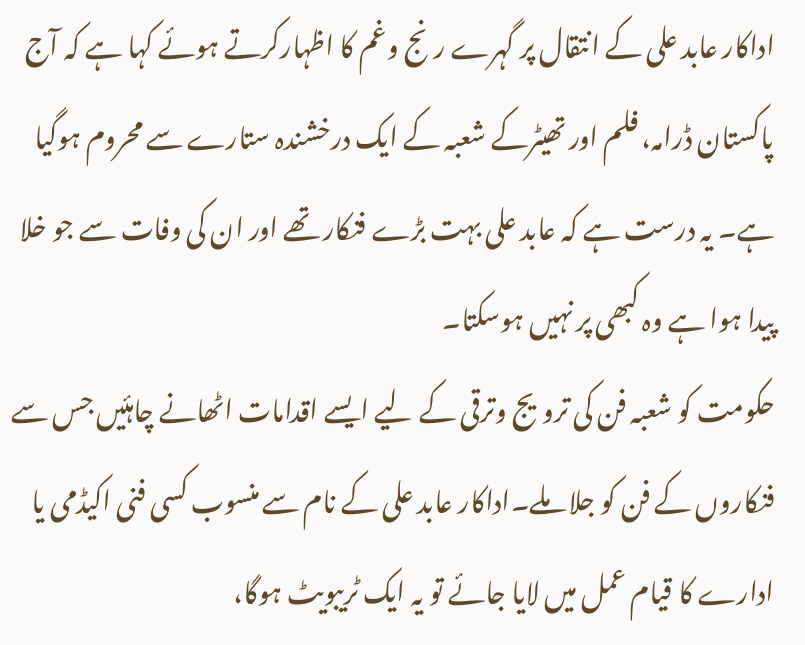اداکار عابد علی کے انتقال پر گہرے رنج وغم کا اظہارکرتے ہوئے کہا ہے کہ آج پاکستان ڈرامہ، فلم اور تھیٹرکے شعبہ کے ایک درخشندہ ستارے سے محروم ہوگیا ہے۔ یہ درست ہے کہ عابد علی بہت بڑے فنکار تھے اور ان کی وفات سے جو خلا پیدا ہوا ہے وہ کبھی پر نہیں ہوسکتا۔
حکومت کو شعبہ فن کی ترویج وترقی کے لیے ایسے اقدامات اٹھانے چاہئیں جس سے فنکاروں کے فن کو جلا ملے۔اداکار عابد علی کے نام سے منسوب کسی فنی اکیڈمی یا ادارے کا قیام عمل میں لایا جائے تو یہ ایک ٹریبویٹ ہوگا،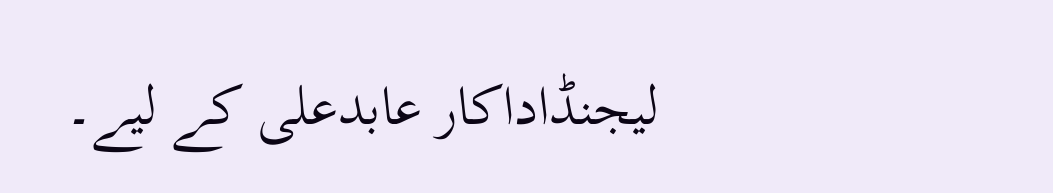لیجنڈاداکار عابدعلی کے لیے۔